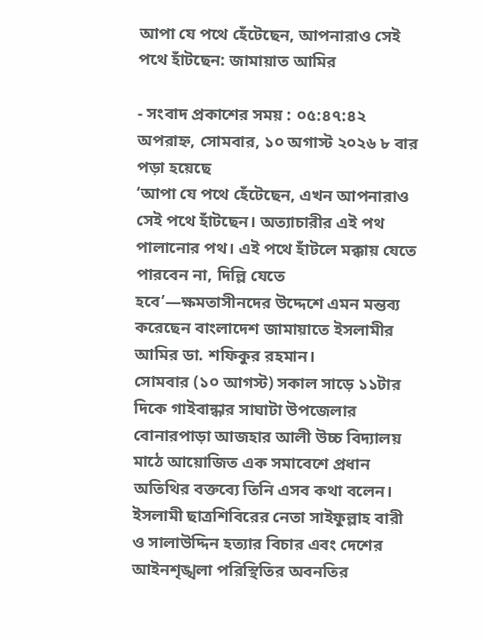আপা যে পথে হেঁটেছেন, আপনারাও সেই পথে হাঁটছেন: জামায়াত আমির

- সংবাদ প্রকাশের সময় : ০৫:৪৭:৪২ অপরাহ্ন, সোমবার, ১০ অগাস্ট ২০২৬ ৮ বার পড়া হয়েছে
‘আপা যে পথে হেঁটেছেন, এখন আপনারাও সেই পথে হাঁটছেন। অত্যাচারীর এই পথ পালানোর পথ। এই পথে হাঁটলে মক্কায় যেতে পারবেন না, দিল্লি যেতে হবে’—ক্ষমতাসীনদের উদ্দেশে এমন মন্তব্য করেছেন বাংলাদেশ জামায়াতে ইসলামীর আমির ডা. শফিকুর রহমান।
সোমবার (১০ আগস্ট) সকাল সাড়ে ১১টার দিকে গাইবান্ধার সাঘাটা উপজেলার বোনারপাড়া আজহার আলী উচ্চ বিদ্যালয় মাঠে আয়োজিত এক সমাবেশে প্রধান অতিথির বক্তব্যে তিনি এসব কথা বলেন।
ইসলামী ছাত্রশিবিরের নেতা সাইফুল্লাহ বারী ও সালাউদ্দিন হত্যার বিচার এবং দেশের আইনশৃঙ্খলা পরিস্থিতির অবনতির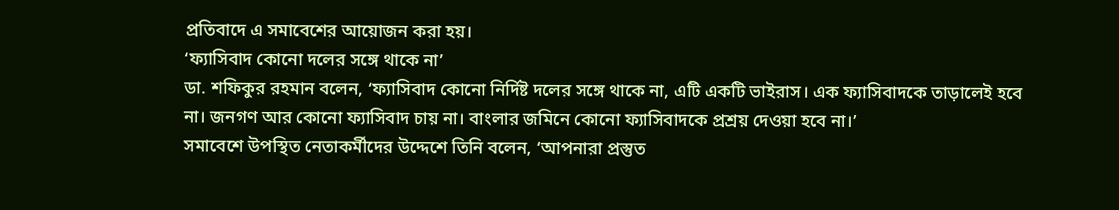প্রতিবাদে এ সমাবেশের আয়োজন করা হয়।
‘ফ্যাসিবাদ কোনো দলের সঙ্গে থাকে না’
ডা. শফিকুর রহমান বলেন, ‘ফ্যাসিবাদ কোনো নির্দিষ্ট দলের সঙ্গে থাকে না, এটি একটি ভাইরাস। এক ফ্যাসিবাদকে তাড়ালেই হবে না। জনগণ আর কোনো ফ্যাসিবাদ চায় না। বাংলার জমিনে কোনো ফ্যাসিবাদকে প্রশ্রয় দেওয়া হবে না।’
সমাবেশে উপস্থিত নেতাকর্মীদের উদ্দেশে তিনি বলেন, ‘আপনারা প্রস্তুত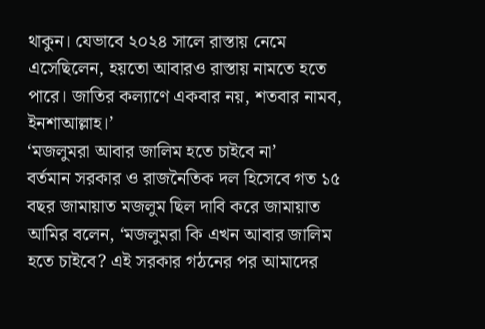থাকুন। যেভাবে ২০২৪ সালে রাস্তায় নেমে এসেছিলেন, হয়তো আবারও রাস্তায় নামতে হতে পারে। জাতির কল্যাণে একবার নয়, শতবার নামব, ইনশাআল্লাহ।’
‘মজলুমরা আবার জালিম হতে চাইবে না’
বর্তমান সরকার ও রাজনৈতিক দল হিসেবে গত ১৫ বছর জামায়াত মজলুম ছিল দাবি করে জামায়াত আমির বলেন, ‘মজলুমরা কি এখন আবার জালিম হতে চাইবে? এই সরকার গঠনের পর আমাদের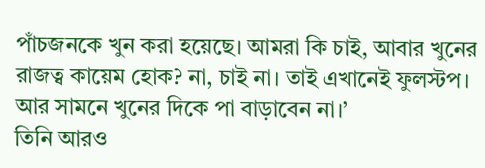পাঁচজনকে খুন করা হয়েছে। আমরা কি চাই, আবার খুনের রাজত্ব কায়েম হোক? না, চাই না। তাই এখানেই ফুলস্টপ। আর সামনে খুনের দিকে পা বাড়াবেন না।’
তিনি আরও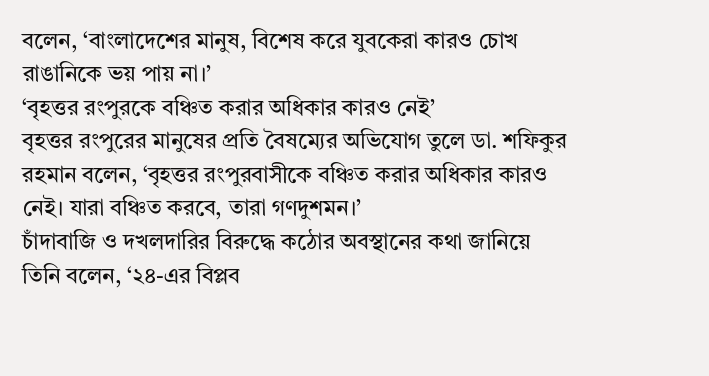বলেন, ‘বাংলাদেশের মানুষ, বিশেষ করে যুবকেরা কারও চোখ রাঙানিকে ভয় পায় না।’
‘বৃহত্তর রংপুরকে বঞ্চিত করার অধিকার কারও নেই’
বৃহত্তর রংপুরের মানুষের প্রতি বৈষম্যের অভিযোগ তুলে ডা. শফিকুর রহমান বলেন, ‘বৃহত্তর রংপুরবাসীকে বঞ্চিত করার অধিকার কারও নেই। যারা বঞ্চিত করবে, তারা গণদুশমন।’
চাঁদাবাজি ও দখলদারির বিরুদ্ধে কঠোর অবস্থানের কথা জানিয়ে তিনি বলেন, ‘২৪-এর বিপ্লব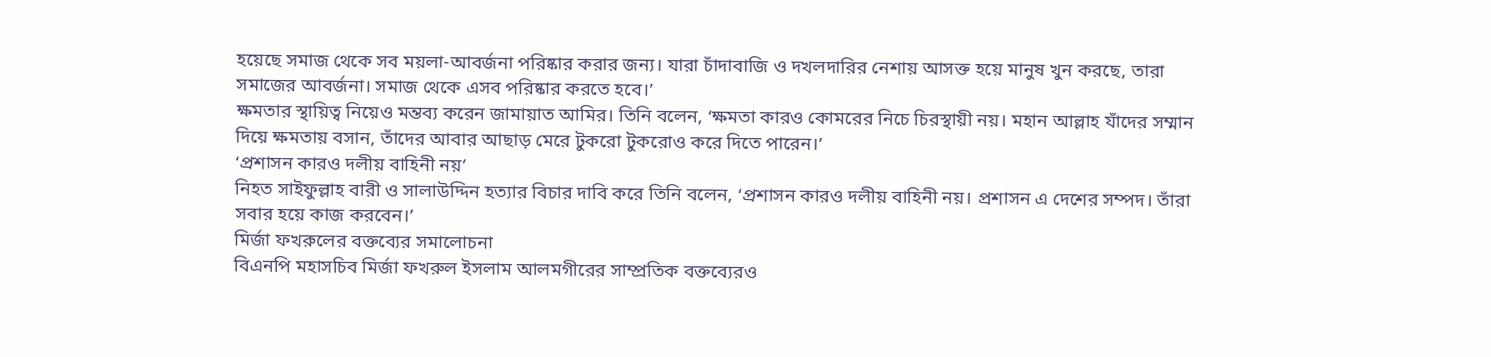হয়েছে সমাজ থেকে সব ময়লা-আবর্জনা পরিষ্কার করার জন্য। যারা চাঁদাবাজি ও দখলদারির নেশায় আসক্ত হয়ে মানুষ খুন করছে, তারা সমাজের আবর্জনা। সমাজ থেকে এসব পরিষ্কার করতে হবে।’
ক্ষমতার স্থায়িত্ব নিয়েও মন্তব্য করেন জামায়াত আমির। তিনি বলেন, ‘ক্ষমতা কারও কোমরের নিচে চিরস্থায়ী নয়। মহান আল্লাহ যাঁদের সম্মান দিয়ে ক্ষমতায় বসান, তাঁদের আবার আছাড় মেরে টুকরো টুকরোও করে দিতে পারেন।’
‘প্রশাসন কারও দলীয় বাহিনী নয়’
নিহত সাইফুল্লাহ বারী ও সালাউদ্দিন হত্যার বিচার দাবি করে তিনি বলেন, ‘প্রশাসন কারও দলীয় বাহিনী নয়। প্রশাসন এ দেশের সম্পদ। তাঁরা সবার হয়ে কাজ করবেন।’
মির্জা ফখরুলের বক্তব্যের সমালোচনা
বিএনপি মহাসচিব মির্জা ফখরুল ইসলাম আলমগীরের সাম্প্রতিক বক্তব্যেরও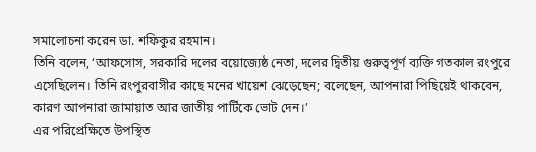সমালোচনা করেন ডা. শফিকুর রহমান।
তিনি বলেন, ‘আফসোস, সরকারি দলের বয়োজ্যেষ্ঠ নেতা, দলের দ্বিতীয় গুরুত্বপূর্ণ ব্যক্তি গতকাল রংপুরে এসেছিলেন। তিনি রংপুরবাসীর কাছে মনের খায়েশ ঝেড়েছেন; বলেছেন, আপনারা পিছিয়েই থাকবেন, কারণ আপনারা জামায়াত আর জাতীয় পার্টিকে ভোট দেন।’
এর পরিপ্রেক্ষিতে উপস্থিত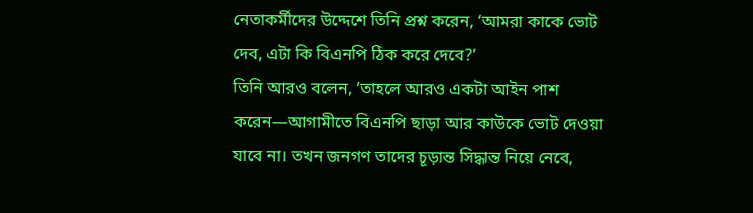নেতাকর্মীদের উদ্দেশে তিনি প্রশ্ন করেন, ‘আমরা কাকে ভোট দেব, এটা কি বিএনপি ঠিক করে দেবে?’
তিনি আরও বলেন, ‘তাহলে আরও একটা আইন পাশ করেন—আগামীতে বিএনপি ছাড়া আর কাউকে ভোট দেওয়া যাবে না। তখন জনগণ তাদের চূড়ান্ত সিদ্ধান্ত নিয়ে নেবে,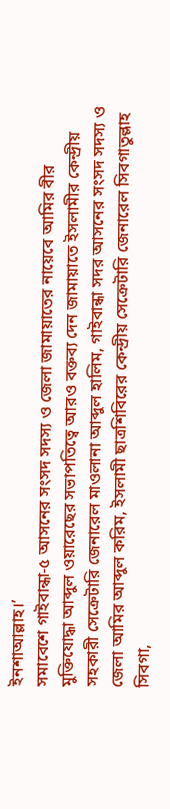ইনশাআল্লাহ।’
সমাবেশে গাইবান্ধা-৫ আসনের সংসদ সদস্য ও জেলা জামায়াতের নায়েবে আমির বীর মুক্তিযোদ্ধা আব্দুল ওয়ারেছের সভাপতিত্বে আরও বক্তব্য দেন জামায়াতে ইসলামীর কেন্দ্রীয় সহকারী সেক্রেটারি জেনারেল মাওলানা আব্দুল হালিম, গাইবান্ধা সদর আসনের সংসদ সদস্য ও জেলা আমির আব্দুল করিম, ইসলামী ছাত্রশিবিরের কেন্দ্রীয় সেক্রেটারি জেনারেল সিবগাতুল্লাহ সিবগা,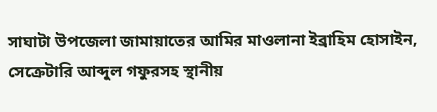সাঘাটা উপজেলা জামায়াতের আমির মাওলানা ইব্রাহিম হোসাইন, সেক্রেটারি আব্দুল গফুরসহ স্থানীয়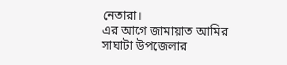নেতারা।
এর আগে জামায়াত আমির সাঘাটা উপজেলার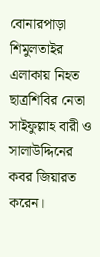বোনারপাড়া শিমুলতাইর এলাকায় নিহত ছাত্রশিবির নেতা সাইফুল্লাহ বারী ও সালাউদ্দিনের কবর জিয়ারত করেন।